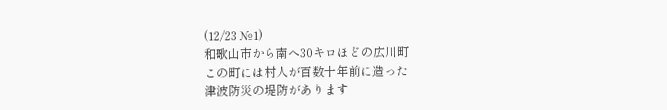(12/23 №1)
和歌山市から南へ30キロほどの広川町
この町には村人が百数十年前に造った
津波防災の堤防があります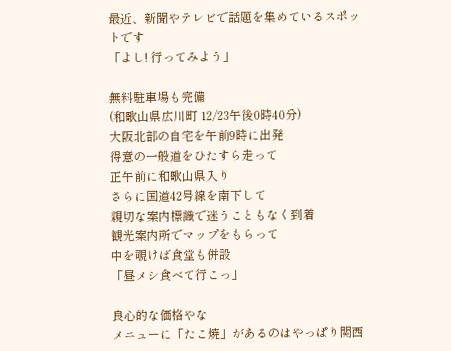最近、新聞やテレビで話題を集めているスポットです
「よし! 行ってみよう」

無料駐車場も完備
(和歌山県広川町 12/23午後0時40分)
大阪北部の自宅を午前9時に出発
得意の一般道をひたすら走って
正午前に和歌山県入り
さらに国道42号線を南下して
親切な案内標識で迷うこともなく到着
観光案内所でマップをもらって
中を覗けば食堂も併設
「昼メシ食べて行こっ」

良心的な価格やな
メニューに「たこ焼」があるのはやっぱり関西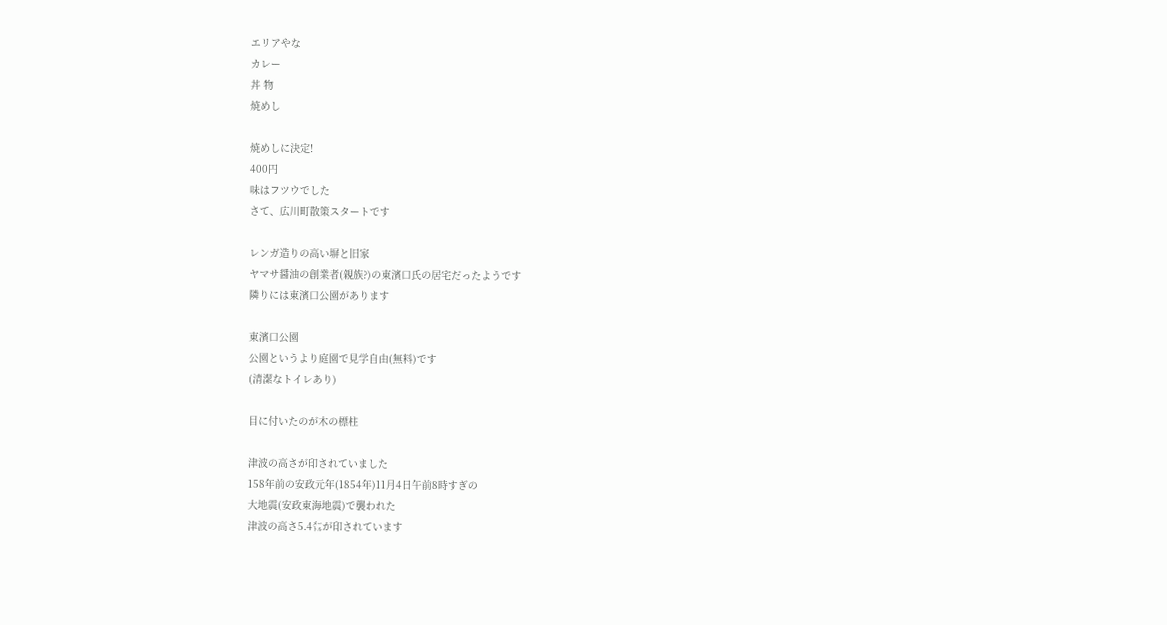エリアやな
カレー
丼 物
焼めし

焼めしに決定!
400円
味はフツウでした
さて、広川町散策スタートです

レンガ造りの高い塀と旧家
ヤマサ醤油の創業者(親族?)の東濱口氏の居宅だったようです
隣りには東濱口公園があります

東濱口公園
公園というより庭園で見学自由(無料)です
(清潔なトイレあり)

目に付いたのが木の標柱

津波の高さが印されていました
158年前の安政元年(1854年)11月4日午前8時すぎの
大地震(安政東海地震)で襲われた
津波の高さ5.4㍍が印されています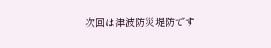次回は津波防災堤防です